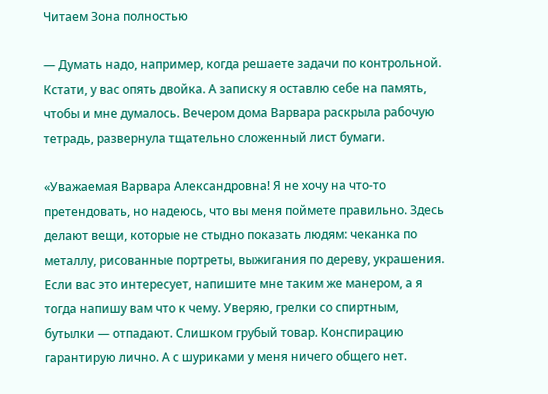Читаем Зона полностью

— Думать надо, например, когда решаете задачи по контрольной. Кстати, у вас опять двойка. А записку я оставлю себе на память, чтобы и мне думалось. Вечером дома Варвара раскрыла рабочую тетрадь, развернула тщательно сложенный лист бумаги.

«Уважаемая Варвара Александровна! Я не хочу на что-то претендовать, но надеюсь, что вы меня поймете правильно. Здесь делают вещи, которые не стыдно показать людям: чеканка по металлу, рисованные портреты, выжигания по дереву, украшения. Если вас это интересует, напишите мне таким же манером, а я тогда напишу вам что к чему. Уверяю, грелки со спиртным, бутылки — отпадают. Слишком грубый товар. Конспирацию гарантирую лично. А с шуриками у меня ничего общего нет.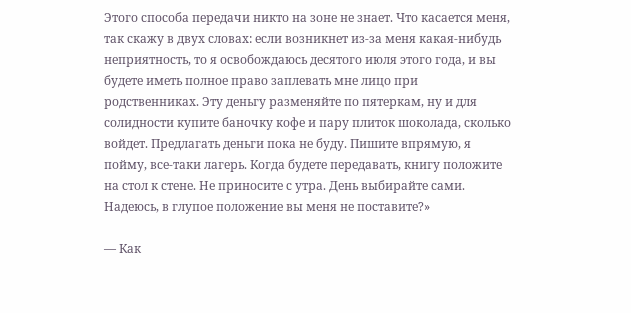Этого способа передачи никто на зоне не знает. Что касается меня, так скажу в двух словах: если возникнет из-за меня какая-нибудь неприятность, то я освобождаюсь десятого июля этого года, и вы будете иметь полное право заплевать мне лицо при родственниках. Эту деньгу разменяйте по пятеркам, ну и для солидности купите баночку кофе и пару плиток шоколада, сколько войдет. Предлагать деньги пока не буду. Пишите впрямую, я пойму, все-таки лагерь. Когда будете передавать, книгу положите на стол к стене. Не приносите с утра. День выбирайте сами. Надеюсь, в глупое положение вы меня не поставите?»

— Как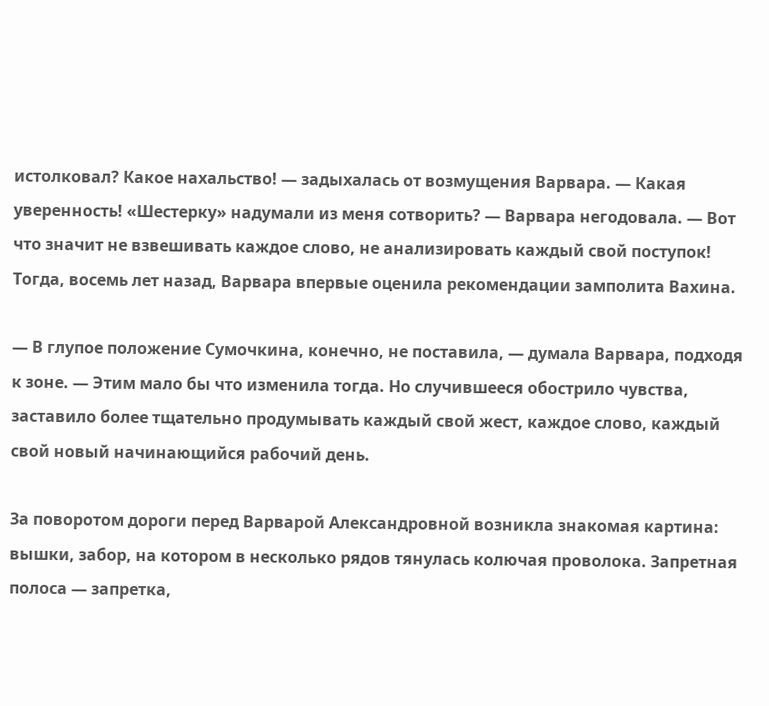истолковал? Какое нахальство! — задыхалась от возмущения Варвара. — Какая уверенность! «Шестерку» надумали из меня сотворить? — Варвара негодовала. — Вот что значит не взвешивать каждое слово, не анализировать каждый свой поступок! Тогда, восемь лет назад, Варвара впервые оценила рекомендации замполита Вахина.

— В глупое положение Сумочкина, конечно, не поставила, — думала Варвара, подходя к зоне. — Этим мало бы что изменила тогда. Но случившееся обострило чувства, заставило более тщательно продумывать каждый свой жест, каждое слово, каждый свой новый начинающийся рабочий день.

За поворотом дороги перед Варварой Александровной возникла знакомая картина: вышки, забор, на котором в несколько рядов тянулась колючая проволока. Запретная полоса — запретка,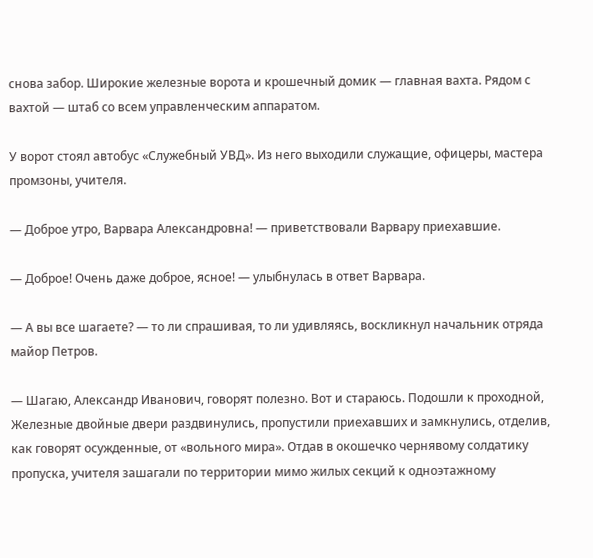снова забор. Широкие железные ворота и крошечный домик — главная вахта. Рядом с вахтой — штаб со всем управленческим аппаратом.

У ворот стоял автобус «Служебный УВД». Из него выходили служащие, офицеры, мастера промзоны, учителя.

— Доброе утро, Варвара Александровна! — приветствовали Варвару приехавшие.

— Доброе! Очень даже доброе, ясное! — улыбнулась в ответ Варвара.

— А вы все шагаете? — то ли спрашивая, то ли удивляясь, воскликнул начальник отряда майор Петров.

— Шагаю, Александр Иванович, говорят полезно. Вот и стараюсь. Подошли к проходной, Железные двойные двери раздвинулись, пропустили приехавших и замкнулись, отделив, как говорят осужденные, от «вольного мира». Отдав в окошечко чернявому солдатику пропуска, учителя зашагали по территории мимо жилых секций к одноэтажному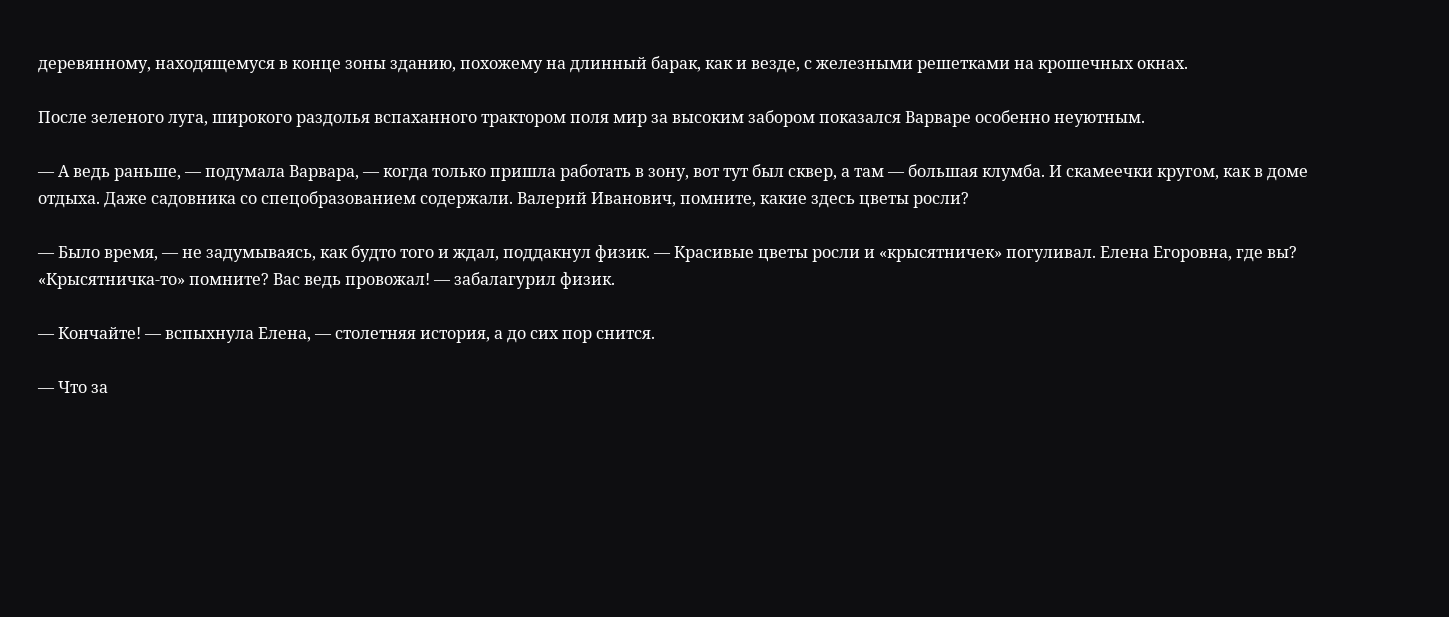деревянному, находящемуся в конце зоны зданию, похожему на длинный барак, как и везде, с железными решетками на крошечных окнах.

После зеленого луга, широкого раздолья вспаханного трактором поля мир за высоким забором показался Варваре особенно неуютным.

— А ведь раньше, — подумала Варвара, — когда только пришла работать в зону, вот тут был сквер, а там — большая клумба. И скамеечки кругом, как в доме отдыха. Даже садовника со спецобразованием содержали. Валерий Иванович, помните, какие здесь цветы росли?

— Было время, — не задумываясь, как будто того и ждал, поддакнул физик. — Красивые цветы росли и «крысятничек» погуливал. Елена Егоровна, где вы? «Крысятничка-то» помните? Вас ведь провожал! — забалагурил физик.

— Кончайте! — вспыхнула Елена, — столетняя история, а до сих пор снится.

— Что за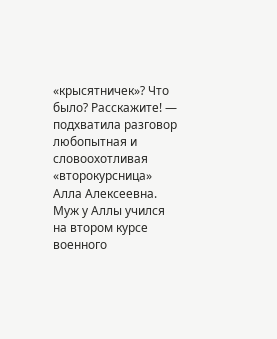«крысятничек»? Что было? Расскажите! — подхватила разговор любопытная и словоохотливая «второкурсница» Алла Алексеевна. Муж у Аллы учился на втором курсе военного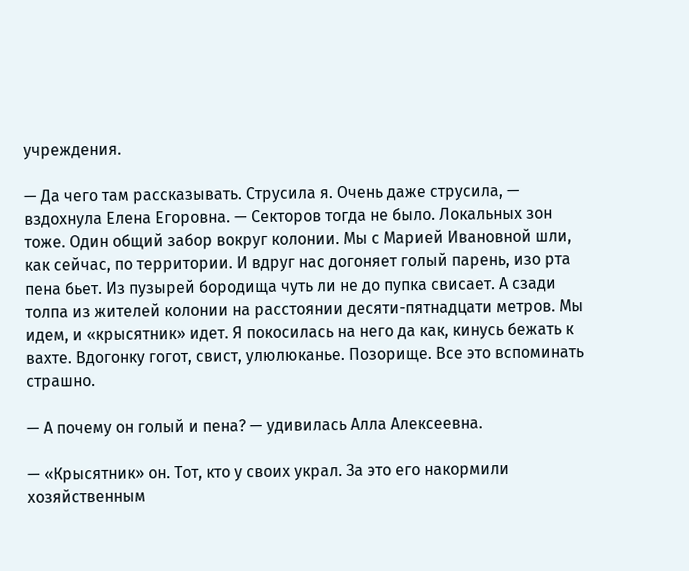учреждения.

— Да чего там рассказывать. Струсила я. Очень даже струсила, — вздохнула Елена Егоровна. — Секторов тогда не было. Локальных зон тоже. Один общий забор вокруг колонии. Мы с Марией Ивановной шли, как сейчас, по территории. И вдруг нас догоняет голый парень, изо рта пена бьет. Из пузырей бородища чуть ли не до пупка свисает. А сзади толпа из жителей колонии на расстоянии десяти-пятнадцати метров. Мы идем, и «крысятник» идет. Я покосилась на него да как, кинусь бежать к вахте. Вдогонку гогот, свист, улюлюканье. Позорище. Все это вспоминать страшно.

— А почему он голый и пена? — удивилась Алла Алексеевна.

— «Крысятник» он. Тот, кто у своих украл. За это его накормили хозяйственным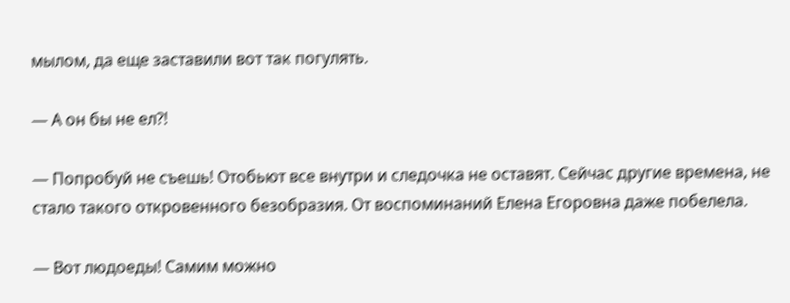мылом, да еще заставили вот так погулять.

— А он бы не ел?!

— Попробуй не съешь! Отобьют все внутри и следочка не оставят. Сейчас другие времена, не стало такого откровенного безобразия. От воспоминаний Елена Егоровна даже побелела.

— Вот людоеды! Самим можно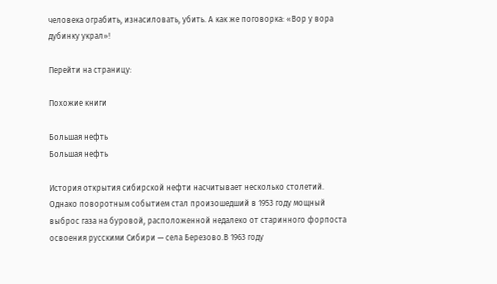человека ограбить, изнасиловать, убить. А как же поговорка: «Вор у вора дубинку украл»!

Перейти на страницу:

Похожие книги

Большая нефть
Большая нефть

История открытия сибирской нефти насчитывает несколько столетий. Однако поворотным событием стал произошедший в 1953 году мощный выброс газа на буровой, расположенной недалеко от старинного форпоста освоения русскими Сибири — села Березово.В 1963 году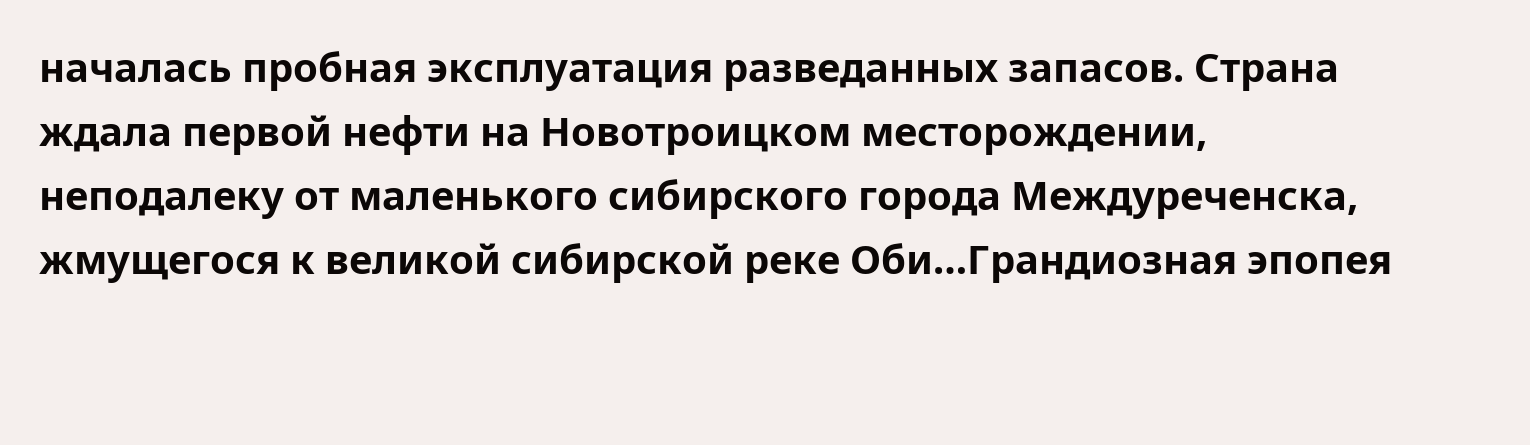началась пробная эксплуатация разведанных запасов. Страна ждала первой нефти на Новотроицком месторождении, неподалеку от маленького сибирского города Междуреченска, жмущегося к великой сибирской реке Оби…Грандиозная эпопея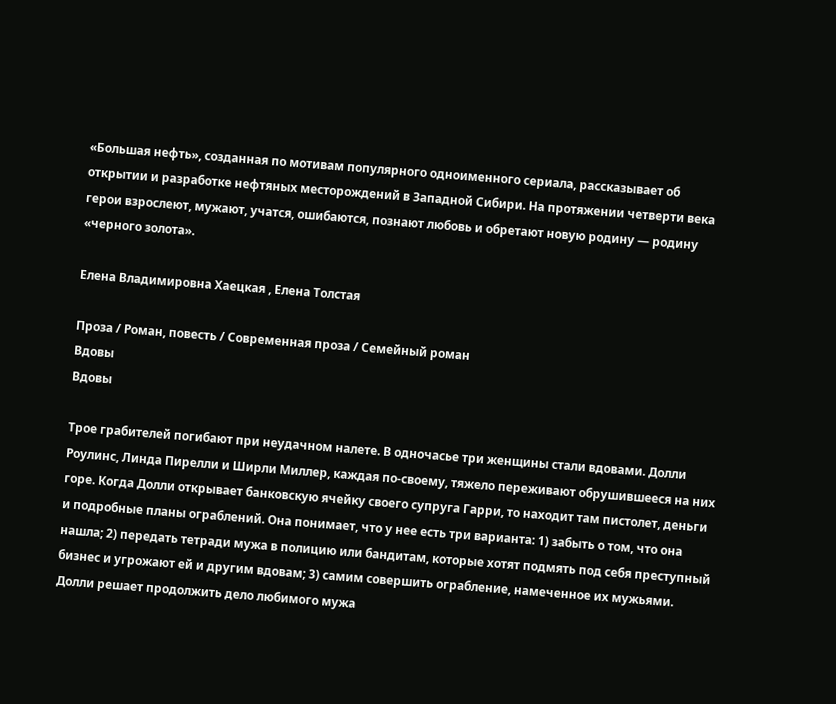«Большая нефть», созданная по мотивам популярного одноименного сериала, рассказывает об открытии и разработке нефтяных месторождений в Западной Сибири. На протяжении четверти века герои взрослеют, мужают, учатся, ошибаются, познают любовь и обретают новую родину — родину «черного золота».

Елена Владимировна Хаецкая , Елена Толстая

Проза / Роман, повесть / Современная проза / Семейный роман
Вдовы
Вдовы

Трое грабителей погибают при неудачном налете. В одночасье три женщины стали вдовами. Долли Роулинс, Линда Пирелли и Ширли Миллер, каждая по-своему, тяжело переживают обрушившееся на них горе. Когда Долли открывает банковскую ячейку своего супруга Гарри, то находит там пистолет, деньги и подробные планы ограблений. Она понимает, что у нее есть три варианта: 1) забыть о том, что она нашла; 2) передать тетради мужа в полицию или бандитам, которые хотят подмять под себя преступный бизнес и угрожают ей и другим вдовам; 3) самим совершить ограбление, намеченное их мужьями. Долли решает продолжить дело любимого мужа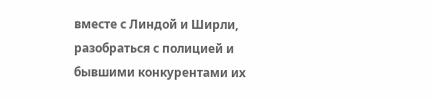вместе с Линдой и Ширли, разобраться с полицией и бывшими конкурентами их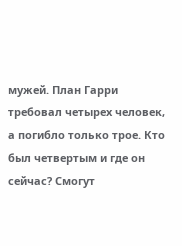мужей. План Гарри требовал четырех человек, а погибло только трое. Кто был четвертым и где он сейчас? Смогут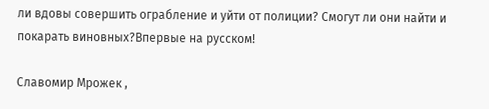ли вдовы совершить ограбление и уйти от полиции? Смогут ли они найти и покарать виновных?Впервые на русском!

Славомир Мрожек ,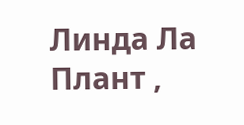Линда Ла Плант ,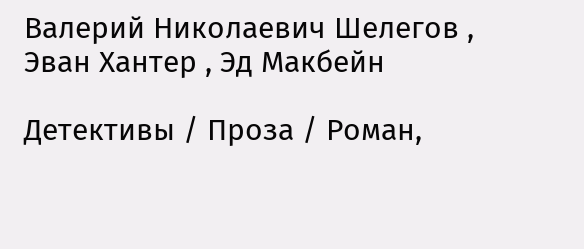Валерий Николаевич Шелегов , Эван Хантер , Эд Макбейн

Детективы / Проза / Роман,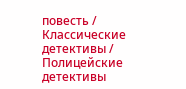повесть / Классические детективы / Полицейские детективы